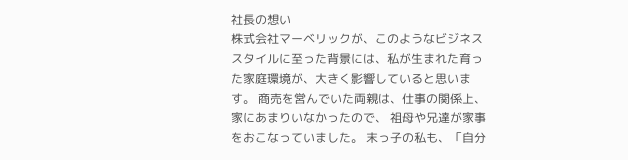社長の想い
株式会社マーベリックが、このようなビジネススタイルに至った背景には、私が生まれた育った家庭環境が、大きく影響していると思います。 商売を営んでいた両親は、仕事の関係上、家にあまりいなかったので、 祖母や兄達が家事をおこなっていました。 末っ子の私も、「自分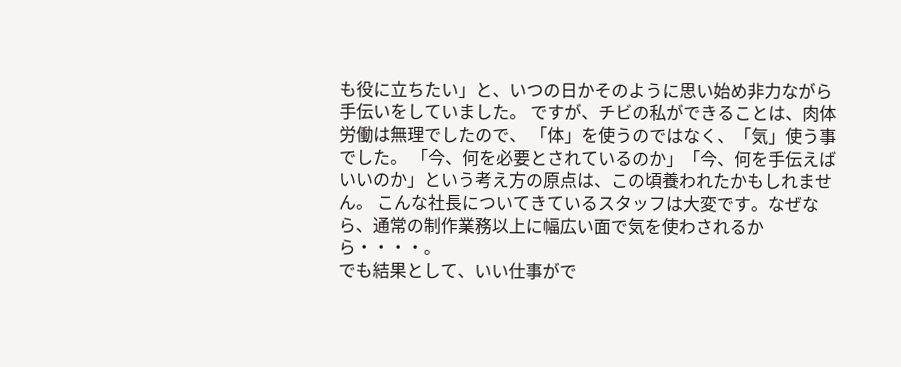も役に立ちたい」と、いつの日かそのように思い始め非力ながら手伝いをしていました。 ですが、チビの私ができることは、肉体労働は無理でしたので、 「体」を使うのではなく、「気」使う事でした。 「今、何を必要とされているのか」「今、何を手伝えばいいのか」という考え方の原点は、この頃養われたかもしれません。 こんな社長についてきているスタッフは大変です。なぜなら、通常の制作業務以上に幅広い面で気を使わされるから・・・・。
でも結果として、いい仕事がで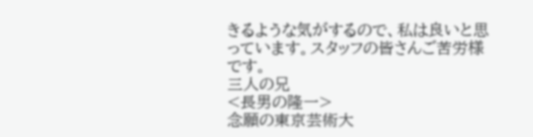きるような気がするので、私は良いと思っています。スタッフの皆さんご苦労様です。
三人の兄
<長男の隆一>
念願の東京芸術大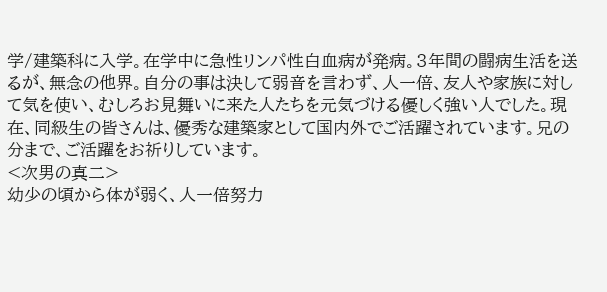学/建築科に入学。在学中に急性リンパ性白血病が発病。3年間の闘病生活を送るが、無念の他界。自分の事は決して弱音を言わず、人一倍、友人や家族に対して気を使い、むしろお見舞いに来た人たちを元気づける優しく強い人でした。現在、同級生の皆さんは、優秀な建築家として国内外でご活躍されています。兄の分まで、ご活躍をお祈りしています。
<次男の真二>
幼少の頃から体が弱く、人一倍努力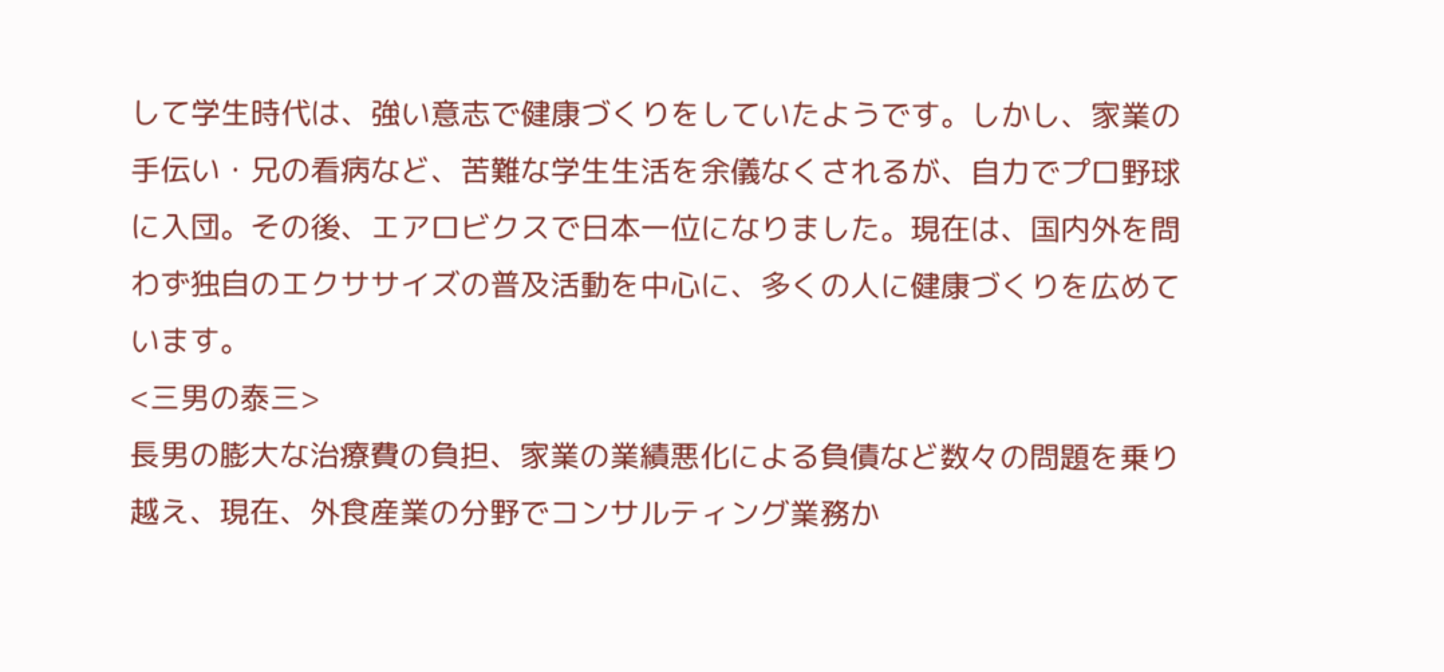して学生時代は、強い意志で健康づくりをしていたようです。しかし、家業の手伝い・兄の看病など、苦難な学生生活を余儀なくされるが、自力でプロ野球に入団。その後、エアロビクスで日本一位になりました。現在は、国内外を問わず独自のエクササイズの普及活動を中心に、多くの人に健康づくりを広めています。
<三男の泰三>
長男の膨大な治療費の負担、家業の業績悪化による負債など数々の問題を乗り越え、現在、外食産業の分野でコンサルティング業務か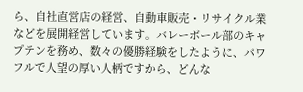ら、自社直営店の経営、自動車販売・リサイクル業などを展開経営しています。バレーボール部のキャプテンを務め、数々の優勝経験をしたように、パワフルで人望の厚い人柄ですから、どんな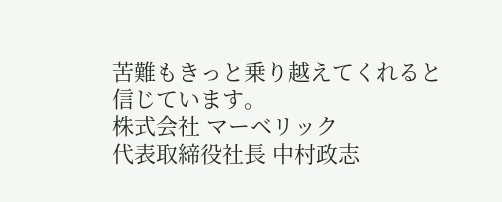苦難もきっと乗り越えてくれると信じています。
株式会社 マーベリック
代表取締役社長 中村政志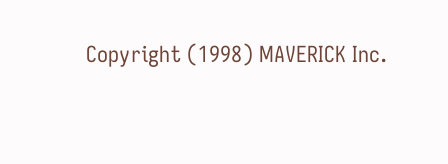Copyright (1998) MAVERICK Inc.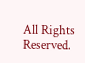All Rights Reserved.